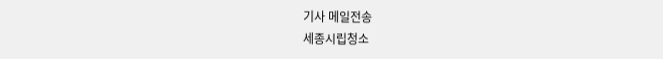기사 메일전송
세종시립청소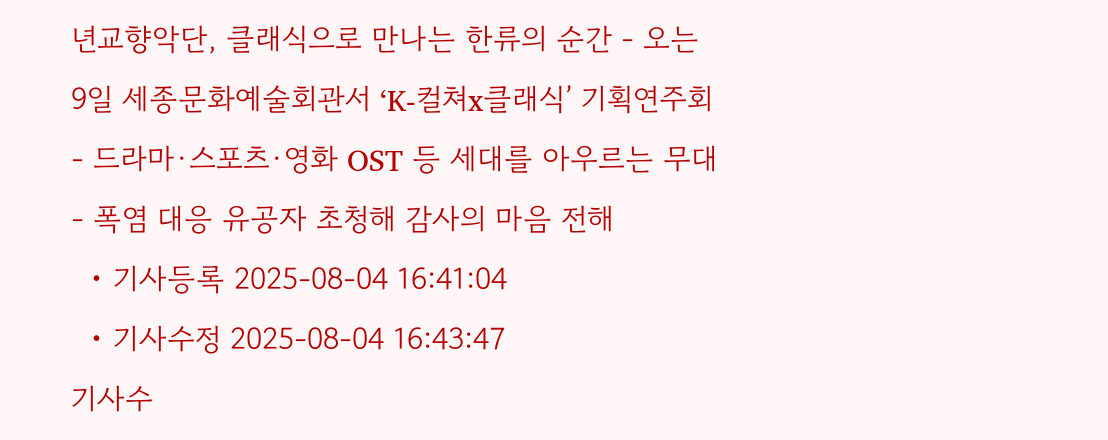년교향악단, 클래식으로 만나는 한류의 순간 - 오는 9일 세종문화예술회관서 ‘K-컬쳐x클래식’ 기획연주회 - 드라마·스포츠·영화 OST 등 세대를 아우르는 무대 - 폭염 대응 유공자 초청해 감사의 마음 전해
  • 기사등록 2025-08-04 16:41:04
  • 기사수정 2025-08-04 16:43:47
기사수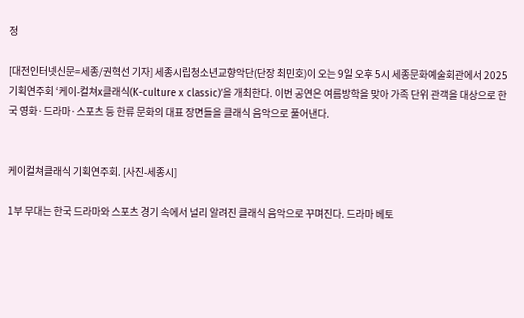정

[대전인터넷신문=세종/권혁선 기자] 세종시립청소년교향악단(단장 최민호)이 오는 9일 오후 5시 세종문화예술회관에서 2025 기획연주회 ‘케이-컬쳐x클래식(K-culture x classic)’을 개최한다. 이번 공연은 여름방학을 맞아 가족 단위 관객을 대상으로 한국 영화·드라마·스포츠 등 한류 문화의 대표 장면들을 클래식 음악으로 풀어낸다.


케이컬쳐클래식 기획연주회. [사진-세종시]

1부 무대는 한국 드라마와 스포츠 경기 속에서 널리 알려진 클래식 음악으로 꾸며진다. 드라마 베토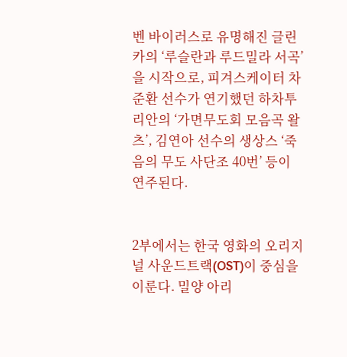벤 바이러스로 유명해진 글린카의 ‘루슬란과 루드밀라 서곡’을 시작으로, 피겨스케이터 차준환 선수가 연기했던 하차투리안의 ‘가면무도회 모음곡 왈츠’, 김연아 선수의 생상스 ‘죽음의 무도 사단조 40번’ 등이 연주된다.


2부에서는 한국 영화의 오리지널 사운드트랙(OST)이 중심을 이룬다. 밀양 아리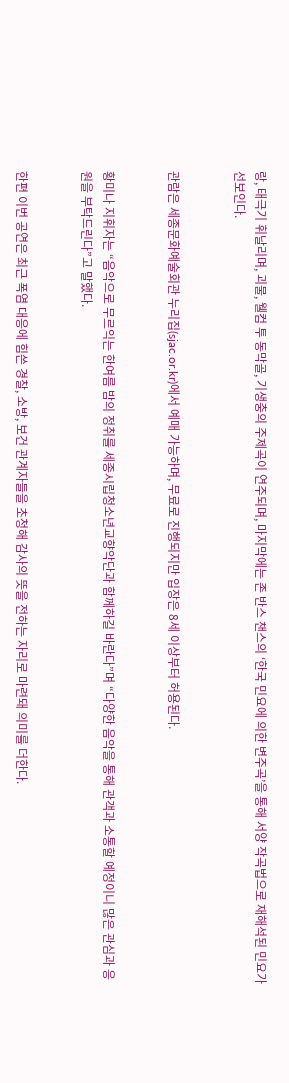랑, 태극기 휘날리며, 괴물, 웰컴 투 동막골, 기생충의 주제곡이 연주되며, 마지막에는 존 반스 챈스의 ‘한국 민요에 의한 변주곡’을 통해 서양 작곡법으로 재해석된 민요가 선보인다.


관람은 세종문화예술회관 누리집(sjac.or.kr)에서 예매 가능하며, 무료로 진행되지만 입장은 8세 이상부터 허용된다.


황미나 지휘자는 “음악으로 무르익는 한여름 밤의 정취를 세종시립청소년교향악단과 함께하길 바란다”며 “다양한 음악을 통해 관객과 소통할 예정이니 많은 관심과 응원을 부탁드린다”고 말했다.


한편 이번 공연은 최근 폭염 대응에 힘쓴 경찰, 소방, 보건 관계자들을 초청해 감사의 뜻을 전하는 자리로 마련돼 의미를 더한다.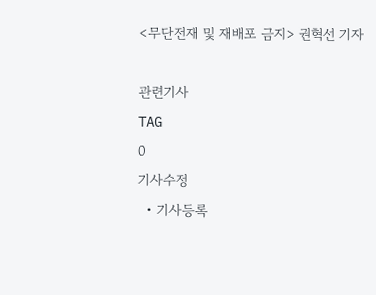<무단전재 및 재배포 금지> 권혁선 기자

관련기사
TAG
0
기사수정
  • 기사등록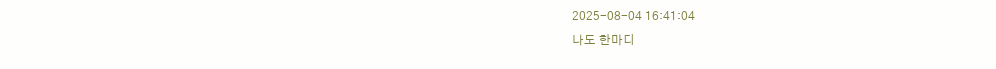2025-08-04 16:41:04
나도 한마디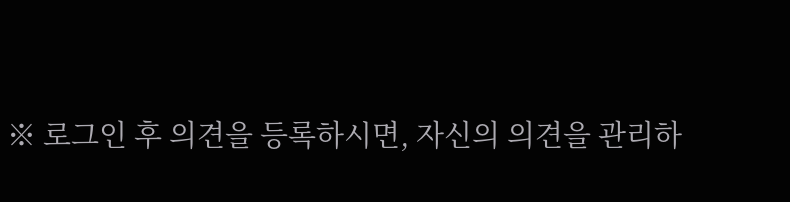※ 로그인 후 의견을 등록하시면, 자신의 의견을 관리하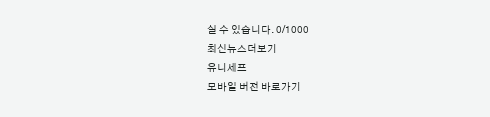실 수 있습니다. 0/1000
최신뉴스더보기
유니세프
모바일 버전 바로가기